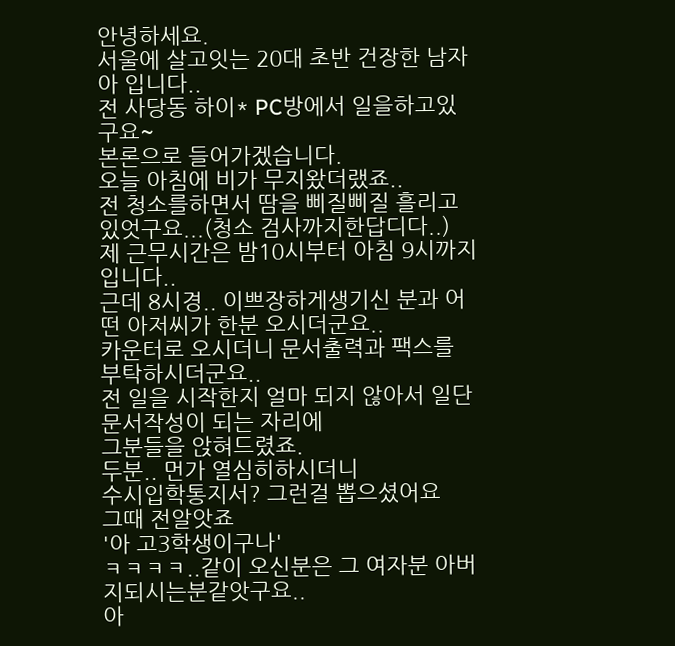안녕하세요.
서울에 살고잇는 20대 초반 건장한 남자아 입니다..
전 사당동 하이* PC방에서 일을하고있구요~
본론으로 들어가겠습니다.
오늘 아침에 비가 무지왔더랬죠..
전 청소를하면서 땀을 삐질삐질 흘리고있엇구요...(청소 검사까지한답디다..)
제 근무시간은 밤10시부터 아침 9시까지입니다..
근데 8시경.. 이쁘장하게생기신 분과 어떤 아저씨가 한분 오시더군요..
카운터로 오시더니 문서출력과 팩스를 부탁하시더군요..
전 일을 시작한지 얼마 되지 않아서 일단 문서작성이 되는 자리에
그분들을 앉혀드렸죠.
두분.. 먼가 열심히하시더니
수시입학통지서? 그런걸 뽑으셨어요
그때 전알앗죠
'아 고3학생이구나'
ㅋㅋㅋㅋ..같이 오신분은 그 여자분 아버지되시는분같앗구요..
아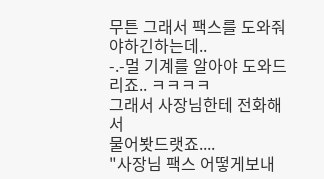무튼 그래서 팩스를 도와줘야하긴하는데..
-.-멀 기계를 알아야 도와드리죠.. ㅋㅋㅋㅋ
그래서 사장님한테 전화해서
물어봣드랫죠....
"사장님 팩스 어떻게보내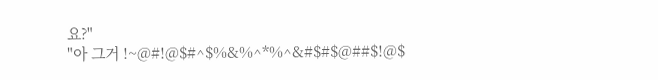요?"
"아 그거 !~@#!@$#^$%&%^*%^&#$#$@##$!@$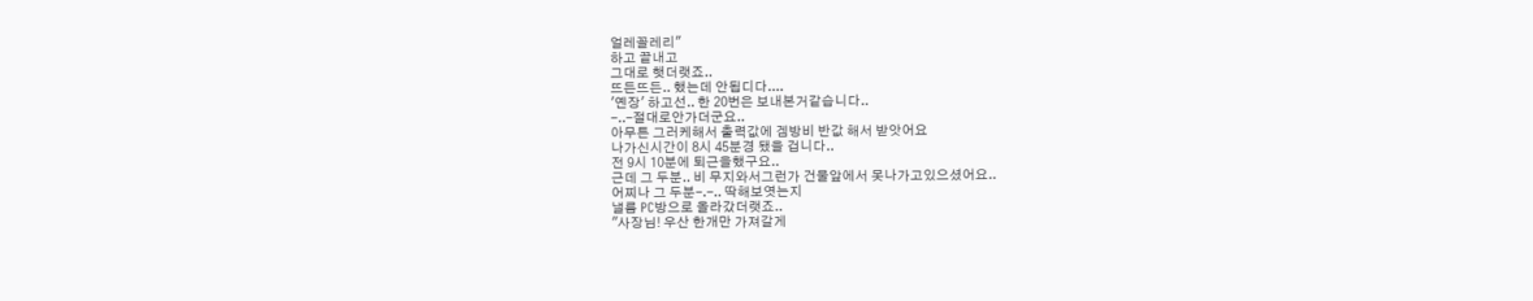얼레꼴레리"
하고 끝내고
그대로 햇더랫죠..
뜨든뜨든.. 했는데 안됩디다....
'옌장' 하고선.. 한 20번은 보내본거같습니다..
-..-절대로안가더군요..
아무튼 그러케해서 출력값에 겜방비 반값 해서 받앗어요
나가신시간이 8시 45분경 됐을 겁니다..
전 9시 10분에 퇴근을했구요..
근데 그 두분.. 비 무지와서그런가 건물앞에서 못나가고있으셨어요..
어찌나 그 두분-.-.. 딱해보엿는지
낼름 PC방으로 올라갔더랫죠..
"사장님! 우산 한개만 가져갈게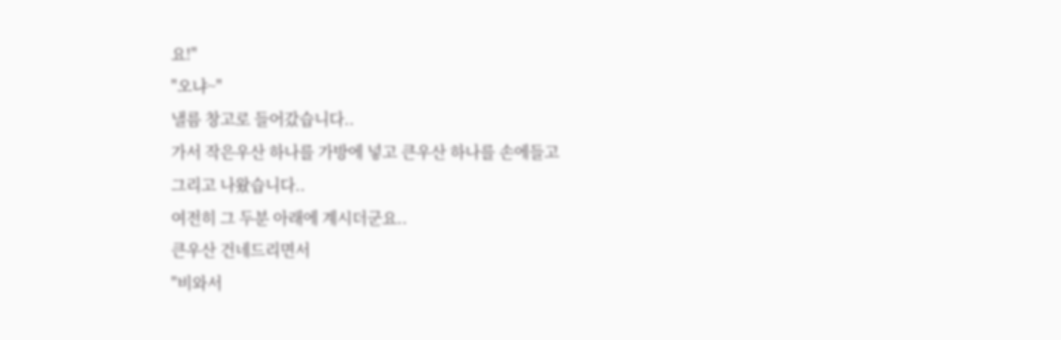요!"
"오냐~"
낼름 창고로 들어갔습니다..
가서 작은우산 하나를 가방에 넣고 큰우산 하나를 손에들고
그리고 나왔습니다..
여전히 그 두분 아래에 계시더군요..
큰우산 건네드리면서
"비와서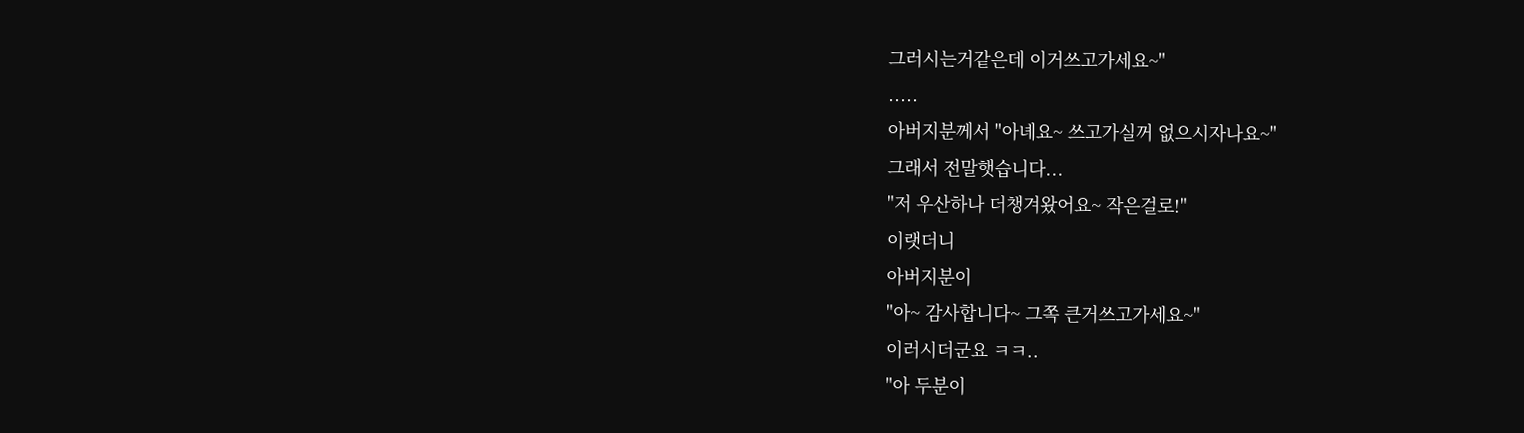그러시는거같은데 이거쓰고가세요~"
.....
아버지분께서 "아녜요~ 쓰고가실꺼 없으시자나요~"
그래서 전말햇습니다...
"저 우산하나 더챙겨왔어요~ 작은걸로!"
이랫더니
아버지분이
"아~ 감사합니다~ 그쪽 큰거쓰고가세요~"
이러시더군요 ㅋㅋ..
"아 두분이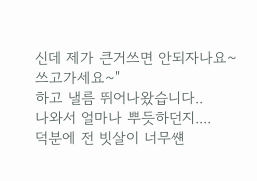신데 제가 큰거쓰면 안되자나요~ 쓰고가세요~"
하고 낼름 뛰어나왔습니다..
나와서 얼마나 뿌듯하던지....
덕분에 전 빗살이 너무썐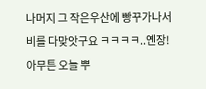나머지 그 작은우산에 빵꾸가나서
비를 다맞앗구요 ㅋㅋㅋㅋ..옌장!
아무튼 오늘 뿌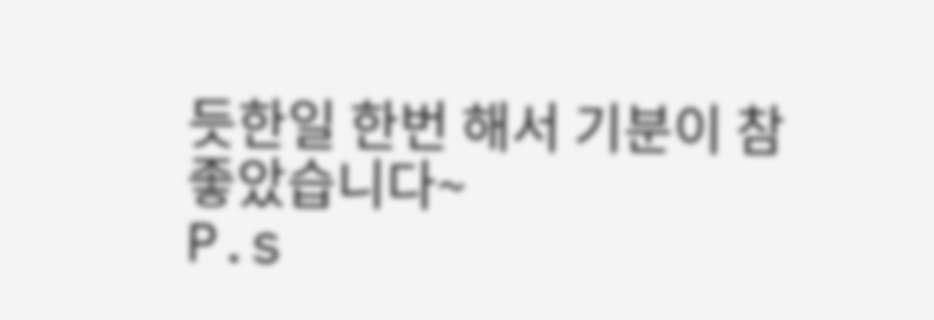듯한일 한번 해서 기분이 참 좋았습니다~
P.s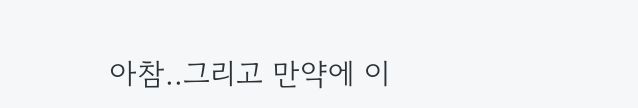아참..그리고 만약에 이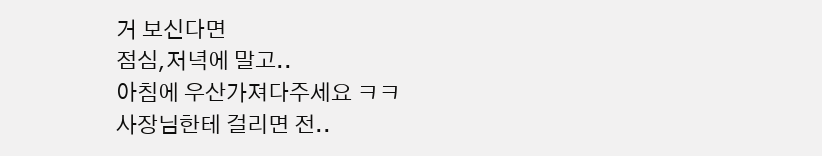거 보신다면
점심,저녁에 말고..
아침에 우산가져다주세요 ㅋㅋ
사장님한테 걸리면 전..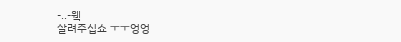-..-웩
살려주십쇼 ㅜㅜ엉엉